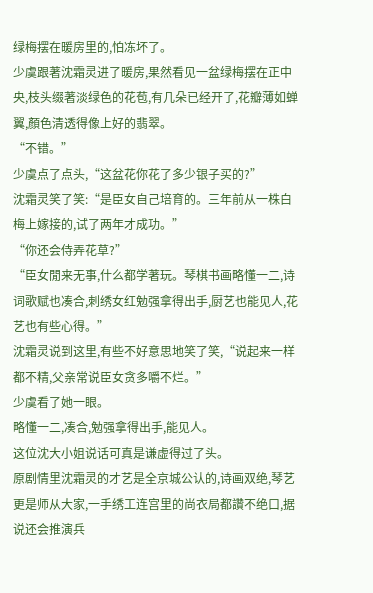绿梅摆在暖房里的,怕冻坏了。
少虞跟著沈霜灵进了暖房,果然看见一盆绿梅摆在正中央,枝头缀著淡绿色的花苞,有几朵已经开了,花瓣薄如蝉翼,顏色清透得像上好的翡翠。
“不错。”
少虞点了点头,“这盆花你花了多少银子买的?”
沈霜灵笑了笑:“是臣女自己培育的。三年前从一株白梅上嫁接的,试了两年才成功。”
“你还会侍弄花草?”
“臣女閒来无事,什么都学著玩。琴棋书画略懂一二,诗词歌赋也凑合,刺绣女红勉强拿得出手,厨艺也能见人,花艺也有些心得。”
沈霜灵说到这里,有些不好意思地笑了笑,“说起来一样都不精,父亲常说臣女贪多嚼不烂。”
少虞看了她一眼。
略懂一二,凑合,勉强拿得出手,能见人。
这位沈大小姐说话可真是谦虚得过了头。
原剧情里沈霜灵的才艺是全京城公认的,诗画双绝,琴艺更是师从大家,一手绣工连宫里的尚衣局都讚不绝口,据说还会推演兵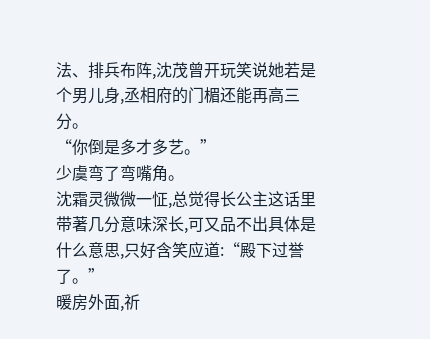法、排兵布阵,沈茂曾开玩笑说她若是个男儿身,丞相府的门楣还能再高三分。
“你倒是多才多艺。”
少虞弯了弯嘴角。
沈霜灵微微一怔,总觉得长公主这话里带著几分意味深长,可又品不出具体是什么意思,只好含笑应道:“殿下过誉了。”
暖房外面,祈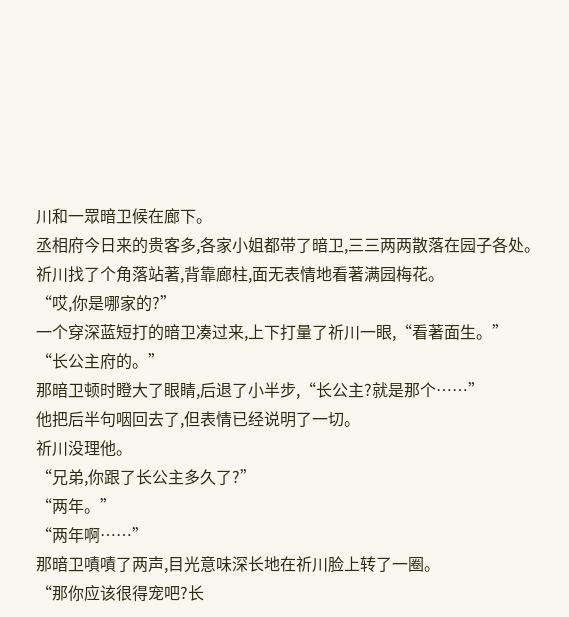川和一眾暗卫候在廊下。
丞相府今日来的贵客多,各家小姐都带了暗卫,三三两两散落在园子各处。
祈川找了个角落站著,背靠廊柱,面无表情地看著满园梅花。
“哎,你是哪家的?”
一个穿深蓝短打的暗卫凑过来,上下打量了祈川一眼,“看著面生。”
“长公主府的。”
那暗卫顿时瞪大了眼睛,后退了小半步,“长公主?就是那个……”
他把后半句咽回去了,但表情已经说明了一切。
祈川没理他。
“兄弟,你跟了长公主多久了?”
“两年。”
“两年啊……”
那暗卫嘖嘖了两声,目光意味深长地在祈川脸上转了一圈。
“那你应该很得宠吧?长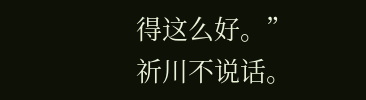得这么好。”
祈川不说话。